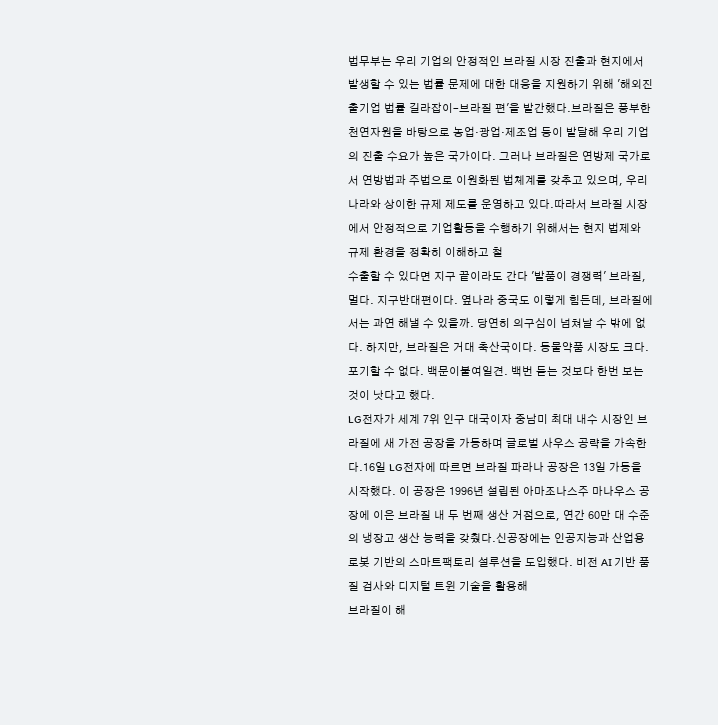법무부는 우리 기업의 안정적인 브라질 시장 진출과 현지에서 발생할 수 있는 법률 문제에 대한 대응을 지원하기 위해 '해외진출기업 법률 길라잡이–브라질 편'을 발간했다.브라질은 풍부한 천연자원을 바탕으로 농업·광업·제조업 등이 발달해 우리 기업의 진출 수요가 높은 국가이다. 그러나 브라질은 연방제 국가로서 연방법과 주법으로 이원화된 법체계를 갖추고 있으며, 우리나라와 상이한 규제 제도를 운영하고 있다.따라서 브라질 시장에서 안정적으로 기업활동을 수행하기 위해서는 현지 법제와 규제 환경을 정확히 이해하고 철
수출할 수 있다면 지구 끝이라도 간다 '발품이 경쟁력' 브라질, 멀다. 지구반대편이다. 옆나라 중국도 이렇게 힘든데, 브라질에서는 과연 해낼 수 있을까. 당연히 의구심이 넘쳐날 수 밖에 없다. 하지만, 브라질은 거대 축산국이다. 동물약품 시장도 크다. 포기할 수 없다. 백문이불여일견. 백번 듣는 것보다 한번 보는 것이 낫다고 했다.
LG전자가 세계 7위 인구 대국이자 중남미 최대 내수 시장인 브라질에 새 가전 공장을 가동하며 글로벌 사우스 공략을 가속한다.16일 LG전자에 따르면 브라질 파라나 공장은 13일 가동을 시작했다. 이 공장은 1996년 설립된 아마조나스주 마나우스 공장에 이은 브라질 내 두 번째 생산 거점으로, 연간 60만 대 수준의 냉장고 생산 능력을 갖췄다.신공장에는 인공지능과 산업용 로봇 기반의 스마트팩토리 설루션을 도입했다. 비전 AI 기반 품질 검사와 디지털 트윈 기술을 활용해
브라질이 해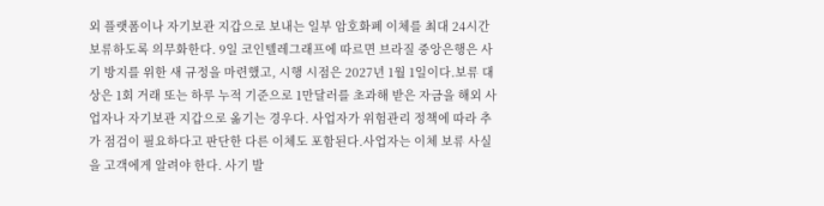외 플랫폼이나 자기보관 지갑으로 보내는 일부 암호화폐 이체를 최대 24시간 보류하도록 의무화한다. 9일 코인텔레그래프에 따르면 브라질 중앙은행은 사기 방지를 위한 새 규정을 마련했고, 시행 시점은 2027년 1월 1일이다.보류 대상은 1회 거래 또는 하루 누적 기준으로 1만달러를 초과해 받은 자금을 해외 사업자나 자기보관 지갑으로 옮기는 경우다. 사업자가 위험관리 정책에 따라 추가 점검이 필요하다고 판단한 다른 이체도 포함된다.사업자는 이체 보류 사실을 고객에게 알려야 한다. 사기 발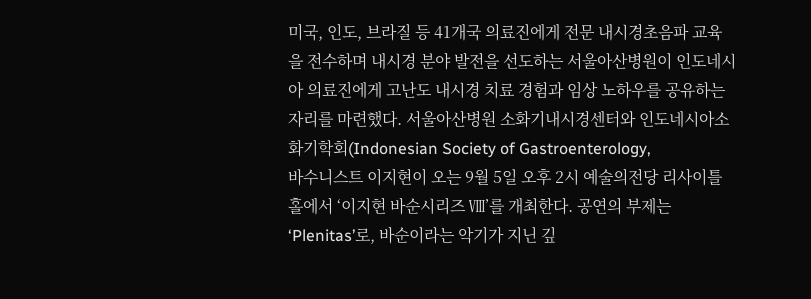미국, 인도, 브라질 등 41개국 의료진에게 전문 내시경초음파 교육을 전수하며 내시경 분야 발전을 선도하는 서울아산병원이 인도네시아 의료진에게 고난도 내시경 치료 경험과 임상 노하우를 공유하는 자리를 마련했다. 서울아산병원 소화기내시경센터와 인도네시아소화기학회(Indonesian Society of Gastroenterology,
바수니스트 이지현이 오는 9월 5일 오후 2시 예술의전당 리사이틀홀에서 ‘이지현 바순시리즈 Ⅷ’를 개최한다. 공연의 부제는 ‘Plenitas’로, 바순이라는 악기가 지닌 깊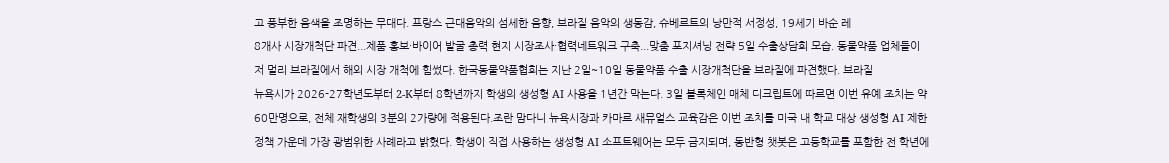고 풍부한 음색을 조명하는 무대다. 프랑스 근대음악의 섬세한 음향, 브라질 음악의 생동감, 슈베르트의 낭만적 서정성, 19세기 바순 레
8개사 시장개척단 파견...제품 홍보·바이어 발굴 총력 현지 시장조사·협력네트워크 구축...맞춤 포지셔닝 전략 5일 수출상담회 모습. 동물약품 업체들이 저 멀리 브라질에서 해외 시장 개척에 힘썼다. 한국동물약품협회는 지난 2일~10일 동물약품 수출 시장개척단을 브라질에 파견했다. 브라질
뉴욕시가 2026-27학년도부터 2-K부터 8학년까지 학생의 생성형 AI 사용을 1년간 막는다. 3일 블록체인 매체 디크립트에 따르면 이번 유예 조치는 약 60만명으로, 전체 재학생의 3분의 2가량에 적용된다.조란 맘다니 뉴욕시장과 카마르 새뮤얼스 교육감은 이번 조치를 미국 내 학교 대상 생성형 AI 제한 정책 가운데 가장 광범위한 사례라고 밝혔다. 학생이 직접 사용하는 생성형 AI 소프트웨어는 모두 금지되며, 동반형 챗봇은 고등학교를 포함한 전 학년에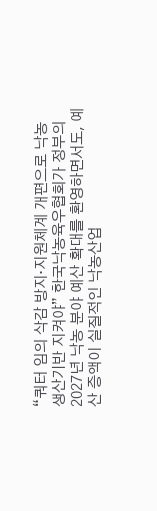“쿼터 임의 삭감 방지·지원체계 개편으로 낙농 생산기반 지켜야” 한국낙농육우협회가 정부의 2027년 낙농 분야 예산 확대를 환영하면서도, 예산 증액이 실질적인 낙농산업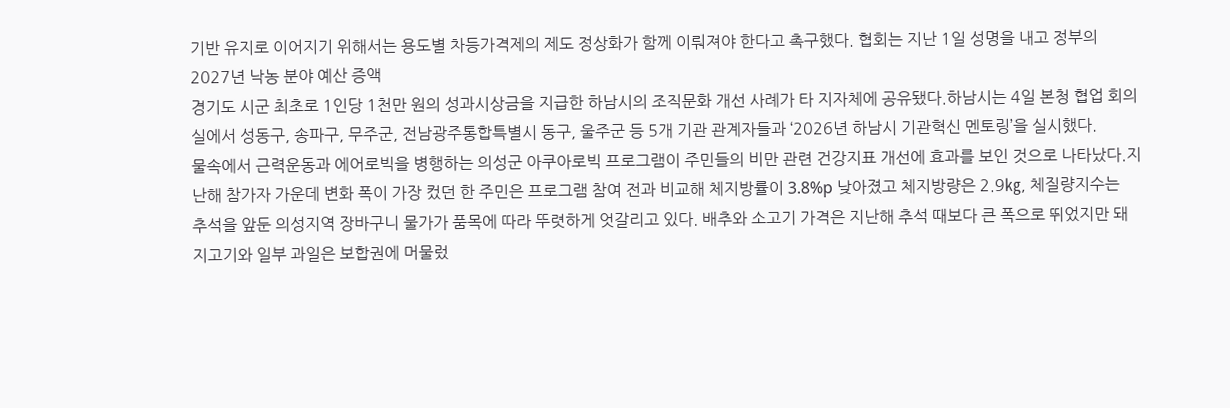기반 유지로 이어지기 위해서는 용도별 차등가격제의 제도 정상화가 함께 이뤄져야 한다고 촉구했다. 협회는 지난 1일 성명을 내고 정부의 2027년 낙농 분야 예산 증액
경기도 시군 최초로 1인당 1천만 원의 성과시상금을 지급한 하남시의 조직문화 개선 사례가 타 지자체에 공유됐다.하남시는 4일 본청 협업 회의실에서 성동구, 송파구, 무주군, 전남광주통합특별시 동구, 울주군 등 5개 기관 관계자들과 ‘2026년 하남시 기관혁신 멘토링’을 실시했다.
물속에서 근력운동과 에어로빅을 병행하는 의성군 아쿠아로빅 프로그램이 주민들의 비만 관련 건강지표 개선에 효과를 보인 것으로 나타났다.지난해 참가자 가운데 변화 폭이 가장 컸던 한 주민은 프로그램 참여 전과 비교해 체지방률이 3.8%p 낮아졌고 체지방량은 2.9㎏, 체질량지수는
추석을 앞둔 의성지역 장바구니 물가가 품목에 따라 뚜렷하게 엇갈리고 있다. 배추와 소고기 가격은 지난해 추석 때보다 큰 폭으로 뛰었지만 돼지고기와 일부 과일은 보합권에 머물렀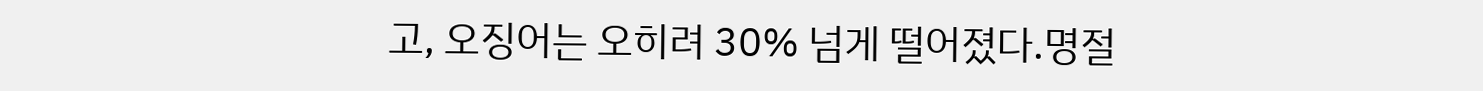고, 오징어는 오히려 30% 넘게 떨어졌다.명절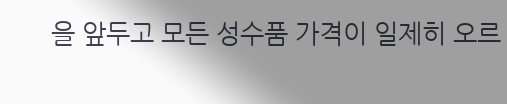을 앞두고 모든 성수품 가격이 일제히 오르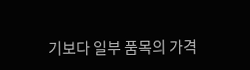기보다 일부 품목의 가격